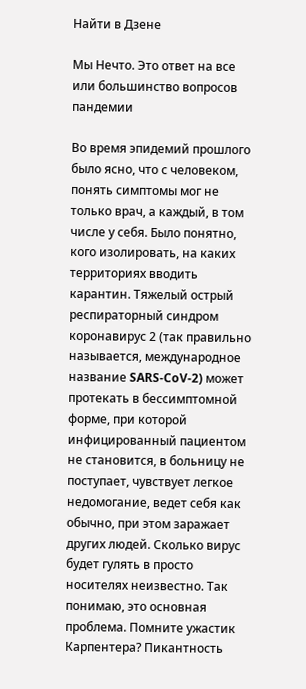Найти в Дзене

Мы Нечто. Это ответ на все или большинство вопросов пандемии

Во время эпидемий прошлого было ясно, что с человеком, понять симптомы мог не только врач, а каждый, в том числе у себя. Было понятно, кого изолировать, на каких территориях вводить карантин. Тяжелый острый респираторный синдром коронавирус 2 (так правильно называется, международное название SARS-CoV-2) может протекать в бессимптомной форме, при которой инфицированный пациентом не становится, в больницу не поступает, чувствует легкое недомогание, ведет себя как обычно, при этом заражает других людей. Сколько вирус будет гулять в просто носителях неизвестно. Так понимаю, это основная проблема. Помните ужастик Карпентера? Пикантность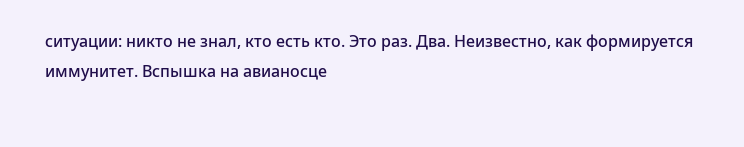ситуации: никто не знал, кто есть кто. Это раз. Два. Неизвестно, как формируется иммунитет. Вспышка на авианосце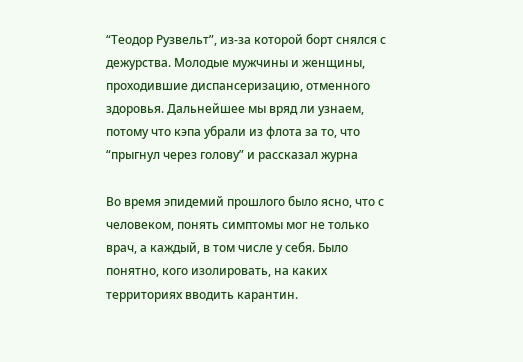“Теодор Рузвельт”, из-за которой борт снялся с дежурства. Молодые мужчины и женщины, проходившие диспансеризацию, отменного здоровья. Дальнейшее мы вряд ли узнаем, потому что кэпа убрали из флота за то, что “прыгнул через голову” и рассказал журна

Во время эпидемий прошлого было ясно, что с человеком, понять симптомы мог не только врач, а каждый, в том числе у себя. Было понятно, кого изолировать, на каких территориях вводить карантин.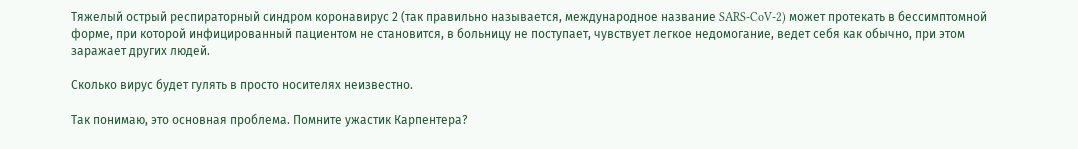Тяжелый острый респираторный синдром коронавирус 2 (так правильно называется, международное название SARS-CoV-2) может протекать в бессимптомной форме, при которой инфицированный пациентом не становится, в больницу не поступает, чувствует легкое недомогание, ведет себя как обычно, при этом заражает других людей.

Сколько вирус будет гулять в просто носителях неизвестно.

Так понимаю, это основная проблема. Помните ужастик Карпентера?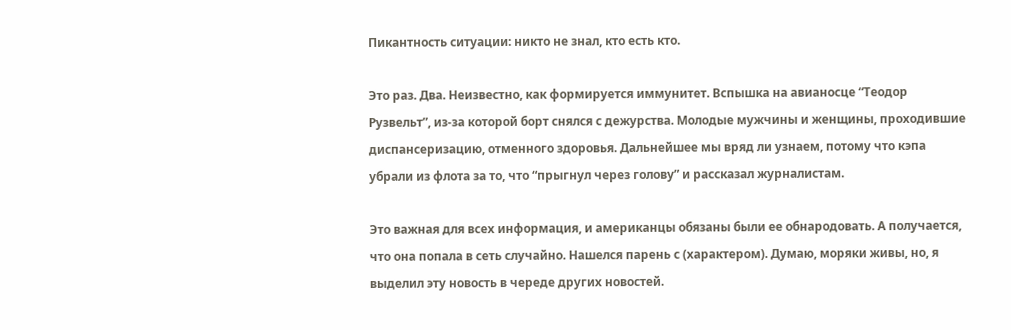Пикантность ситуации: никто не знал, кто есть кто.

Это раз. Два. Неизвестно, как формируется иммунитет. Вспышка на авианосце “Теодор Рузвельт”, из-за которой борт снялся с дежурства. Молодые мужчины и женщины, проходившие диспансеризацию, отменного здоровья. Дальнейшее мы вряд ли узнаем, потому что кэпа убрали из флота за то, что “прыгнул через голову” и рассказал журналистам.

Это важная для всех информация, и американцы обязаны были ее обнародовать. А получается, что она попала в сеть случайно. Нашелся парень с (характером). Думаю, моряки живы, но, я выделил эту новость в череде других новостей.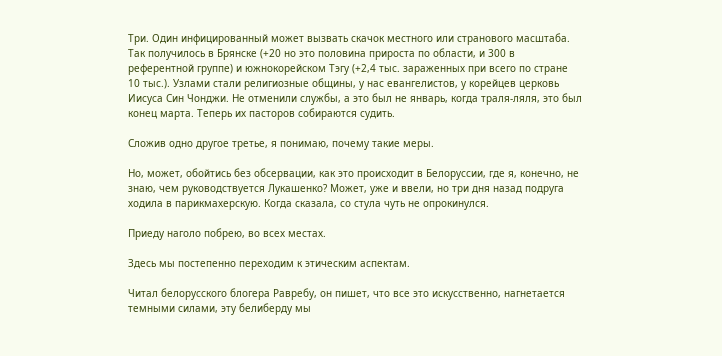Три. Один инфицированный может вызвать скачок местного или странового масштаба. Так получилось в Брянске (+20 но это половина прироста по области, и 300 в референтной группе) и южнокорейском Тэгу (+2,4 тыс. зараженных при всего по стране 10 тыс.). Узлами стали религиозные общины, у нас евангелистов, у корейцев церковь Иисуса Син Чонджи. Не отменили службы, а это был не январь, когда траля-ляля, это был конец марта. Теперь их пасторов собираются судить.

Сложив одно другое третье, я понимаю, почему такие меры.

Но, может, обойтись без обсервации, как это происходит в Белоруссии, где я, конечно, не знаю, чем руководствуется Лукашенко? Может, уже и ввели, но три дня назад подруга ходила в парикмахерскую. Когда сказала, со стула чуть не опрокинулся.

Приеду наголо побрею, во всех местах.

Здесь мы постепенно переходим к этическим аспектам.

Читал белорусского блогера Равребу, он пишет, что все это искусственно, нагнетается темными силами, эту белиберду мы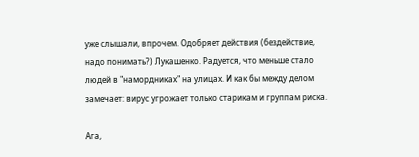уже слышали, впрочем. Одобряет действия (бездействие, надо понимать?) Лукашенко. Радуется, что меньше стало людей в "намордниках" на улицах. И как бы между делом замечает: вирус угрожает только старикам и группам риска.

Ага,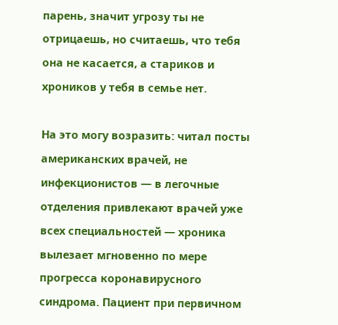парень, значит угрозу ты не отрицаешь, но считаешь, что тебя она не касается, а стариков и хроников у тебя в семье нет.

На это могу возразить: читал посты американских врачей, не инфекционистов — в легочные отделения привлекают врачей уже всех специальностей — хроника вылезает мгновенно по мере прогресса коронавирусного синдрома. Пациент при первичном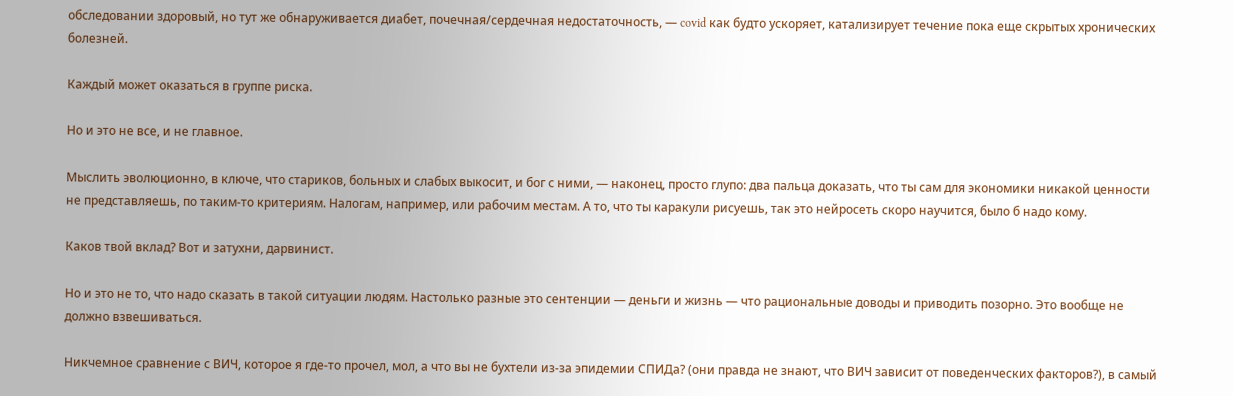обследовании здоровый, но тут же обнаруживается диабет, почечная/сердечная недостаточность, — covid как будто ускоряет, катализирует течение пока еще скрытых хронических болезней.

Каждый может оказаться в группе риска.

Но и это не все, и не главное.

Мыслить эволюционно, в ключе, что стариков, больных и слабых выкосит, и бог с ними, — наконец, просто глупо: два пальца доказать, что ты сам для экономики никакой ценности не представляешь, по таким-то критериям. Налогам, например, или рабочим местам. А то, что ты каракули рисуешь, так это нейросеть скоро научится, было б надо кому.

Каков твой вклад? Вот и затухни, дарвинист.

Но и это не то, что надо сказать в такой ситуации людям. Настолько разные это сентенции — деньги и жизнь — что рациональные доводы и приводить позорно. Это вообще не должно взвешиваться.

Никчемное сравнение с ВИЧ, которое я где-то прочел, мол, а что вы не бухтели из-за эпидемии СПИДа? (они правда не знают, что ВИЧ зависит от поведенческих факторов?), в самый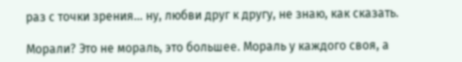раз с точки зрения… ну, любви друг к другу, не знаю, как сказать.

Морали? Это не мораль, это большее. Мораль у каждого своя, а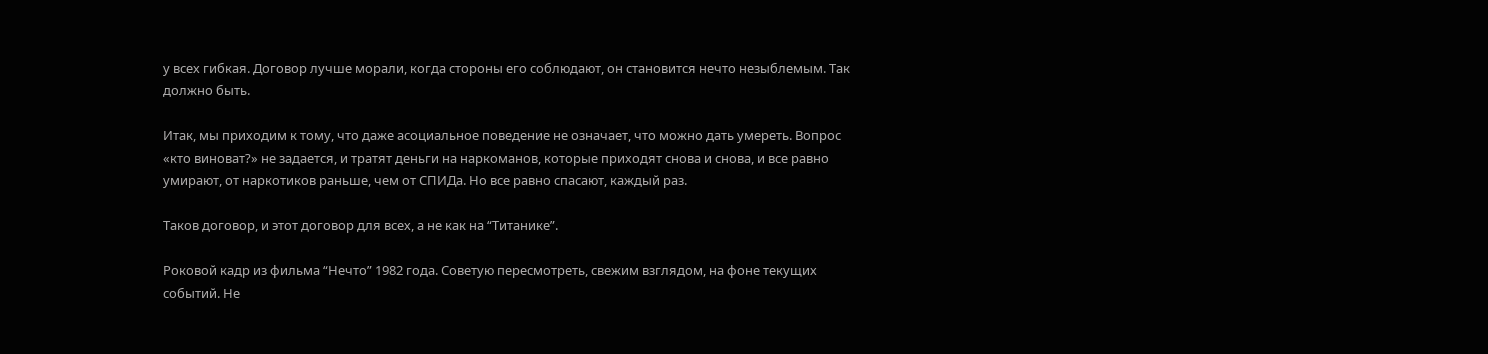у всех гибкая. Договор лучше морали, когда стороны его соблюдают, он становится нечто незыблемым. Так должно быть.

Итак, мы приходим к тому, что даже асоциальное поведение не означает, что можно дать умереть. Вопрос «кто виноват?» не задается, и тратят деньги на наркоманов, которые приходят снова и снова, и все равно умирают, от наркотиков раньше, чем от СПИДа. Но все равно спасают, каждый раз.

Таков договор, и этот договор для всех, а не как на “Титанике”.

Роковой кадр из фильма “Нечто” 1982 года. Советую пересмотреть, свежим взглядом, на фоне текущих событий. Не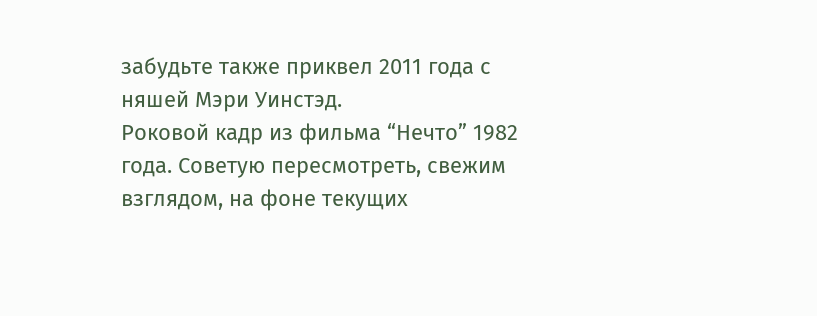забудьте также приквел 2011 года с няшей Мэри Уинстэд.
Роковой кадр из фильма “Нечто” 1982 года. Советую пересмотреть, свежим взглядом, на фоне текущих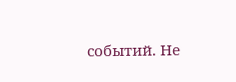событий. Не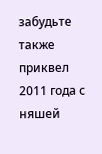забудьте также приквел 2011 года с няшей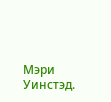Мэри Уинстэд.